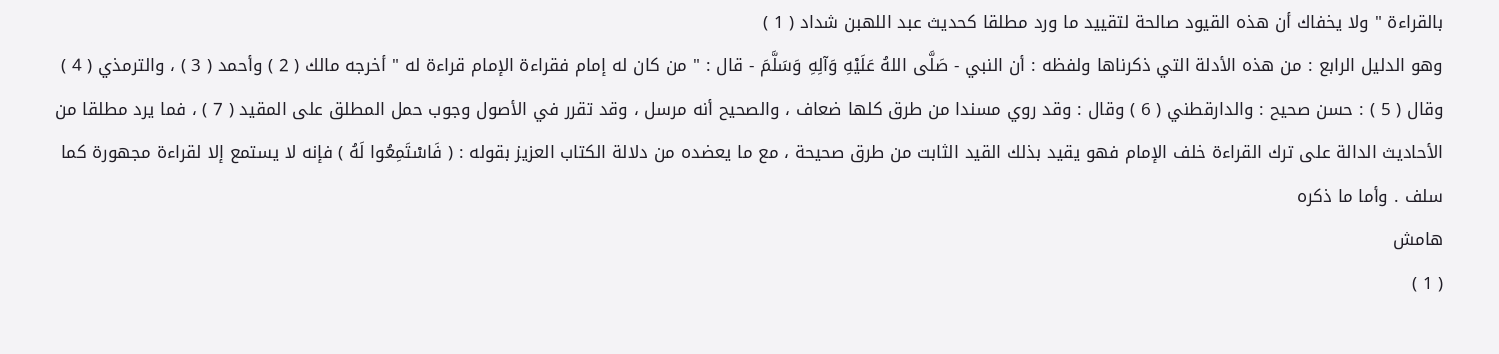بالقراءة " ولا يخفاك أن هذه القيود صالحة لتقييد ما ورد مطلقا كحديث عبد اللهبن شداد ( 1 )
وهو الدليل الرابع : من هذه الأدلة التي ذكرناها ولفظه : أن النبي - صَلَّى اللهُ عَلَيْهِ وَآلِهِ وَسَلَّمَ - قال : " من كان له إمام فقراءة الإمام قراءة له " أخرجه مالك ( 2 ) وأحمد ( 3 ) ، والترمذي ( 4 ) وقال ( 5 ) : حسن صحيح : والدارقطني ( 6 ) وقال : وقد روي مسندا من طرق كلها ضعاف ، والصحيح أنه مرسل ، وقد تقرر في الأصول وجوب حمل المطلق على المقيد ( 7 ) ، فما يرد مطلقا من الأحاديث الدالة على ترك القراءة خلف الإمام فهو يقيد بذلك القيد الثابت من طرق صحيحة ، مع ما يعضده من دلالة الكتاب العزيز بقوله : ( فَاسْتَمِعُوا لَهُ ) فإنه لا يستمع إلا لقراءة مجهورة كما سلف . وأما ما ذكره
هامش
( 1 )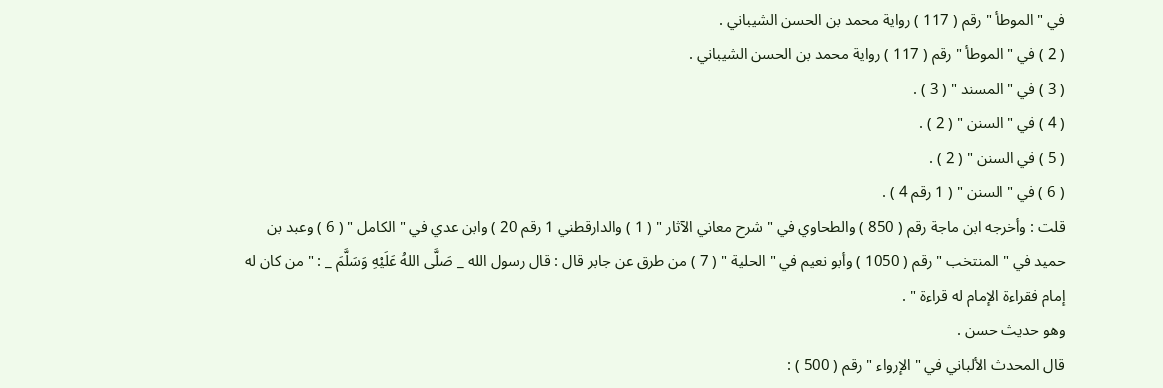في " الموطأ " رقم ( 117 ) رواية محمد بن الحسن الشيباني .
( 2 ) في " الموطأ " رقم ( 117 ) رواية محمد بن الحسن الشيباني .
( 3 ) في " المسند " ( 3 ) .
( 4 ) في " السنن " ( 2 ) .
( 5 ) في السنن " ( 2 ) .
( 6 ) في " السنن " ( 1 رقم 4 ) .
قلت : وأخرجه ابن ماجة رقم ( 850 ) والطحاوي في " شرح معاني الآثار " ( 1 ) والدارقطني 1 رقم 20 ) وابن عدي في " الكامل " ( 6 ) وعبد بن حميد في " المنتخب " رقم ( 1050 ) وأبو نعيم في " الحلية " ( 7 ) من طرق عن جابر قال : قال رسول الله _ صَلَّى اللهُ عَلَيْهِ وَسَلَّمَ _ : " من كان له إمام فقراءة الإمام له قراءة " .
وهو حديث حسن .
قال المحدث الألباني في " الإرواء " رقم ( 500 ) :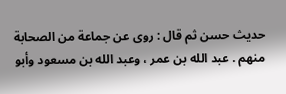حديث حسن ثم قال : روى عن جماعة من الصحابة منهم . عبد الله بن عمر ، وعبد الله بن مسعود وأبو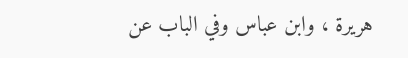هريرة ، وابن عباس وفي الباب عن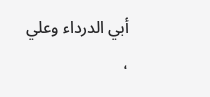أبي الدرداء وعلي ،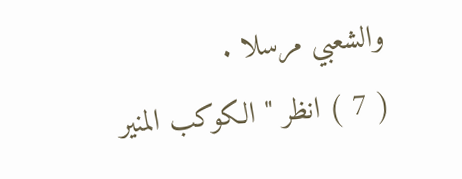والشعبي مرسلا .
( 7 ) انظر " الكوكب المنير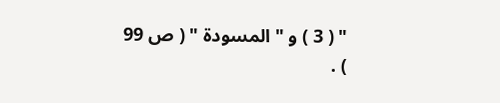" ( 3 ) و " المسودة " ( ص 99 ) .